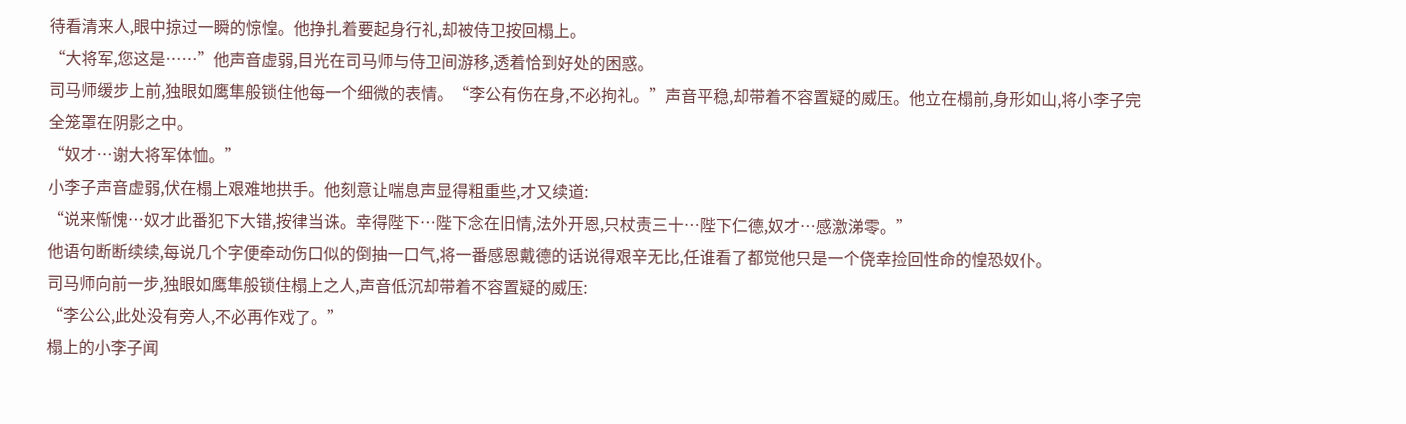待看清来人,眼中掠过一瞬的惊惶。他挣扎着要起身行礼,却被侍卫按回榻上。
“大将军,您这是……”他声音虚弱,目光在司马师与侍卫间游移,透着恰到好处的困惑。
司马师缓步上前,独眼如鹰隼般锁住他每一个细微的表情。“李公有伤在身,不必拘礼。”声音平稳,却带着不容置疑的威压。他立在榻前,身形如山,将小李子完全笼罩在阴影之中。
“奴才…谢大将军体恤。”
小李子声音虚弱,伏在榻上艰难地拱手。他刻意让喘息声显得粗重些,才又续道:
“说来惭愧…奴才此番犯下大错,按律当诛。幸得陛下…陛下念在旧情,法外开恩,只杖责三十…陛下仁德,奴才…感激涕零。”
他语句断断续续,每说几个字便牵动伤口似的倒抽一口气,将一番感恩戴德的话说得艰辛无比,任谁看了都觉他只是一个侥幸捡回性命的惶恐奴仆。
司马师向前一步,独眼如鹰隼般锁住榻上之人,声音低沉却带着不容置疑的威压:
“李公公,此处没有旁人,不必再作戏了。”
榻上的小李子闻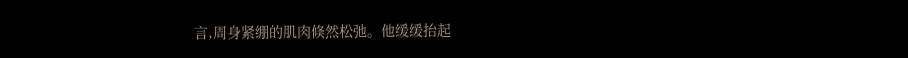言,周身紧绷的肌肉倏然松弛。他缓缓抬起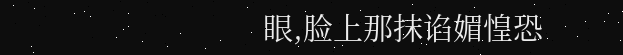眼,脸上那抹谄媚惶恐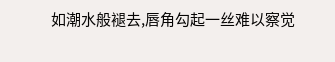如潮水般褪去,唇角勾起一丝难以察觉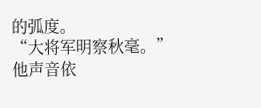的弧度。
“大将军明察秋毫。”
他声音依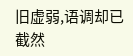旧虚弱,语调却已截然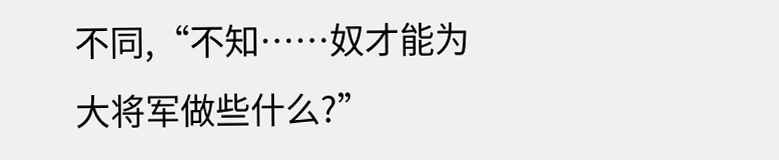不同,“不知……奴才能为大将军做些什么?”